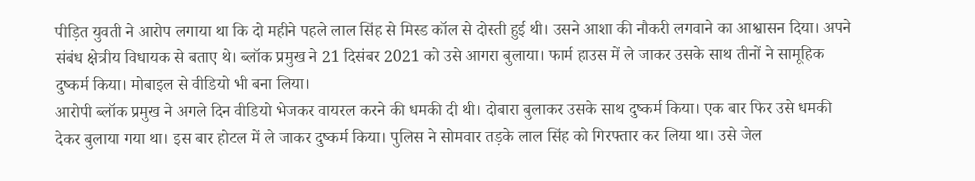पीड़ित युवती ने आरोप लगाया था कि दो महीने पहले लाल सिंह से मिस्ड कॉल से दोस्ती हुई थी। उसने आशा की नौकरी लगवाने का आश्वासन दिया। अपने संबंध क्षेत्रीय विधायक से बताए थे। ब्लॉक प्रमुख ने 21 दिसंबर 2021 को उसे आगरा बुलाया। फार्म हाउस में ले जाकर उसके साथ तीनों ने सामूहिक दुष्कर्म किया। मोबाइल से वीडियो भी बना लिया।
आरोपी ब्लॉक प्रमुख ने अगले दिन वीडियो भेजकर वायरल करने की धमकी दी थी। दोबारा बुलाकर उसके साथ दुष्कर्म किया। एक बार फिर उसे धमकी देकर बुलाया गया था। इस बार होटल में ले जाकर दुष्कर्म किया। पुलिस ने सोमवार तड़के लाल सिंह को गिरफ्तार कर लिया था। उसे जेल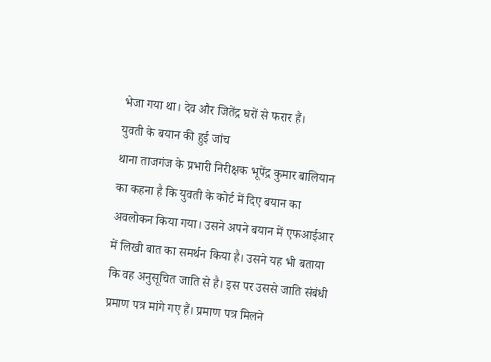भेजा गया था। देव और जितेंद्र घरों से फरार हैं।
युवती के बयान की हुई जांच
थाना ताजगंज के प्रभारी निरीक्षक भूपेंद्र कुमार बालियान का कहना है कि युवती के कोर्ट में दिए बयान का अवलोकन किया गया। उसने अपने बयान में एफआईआर में लिखी बात का समर्थन किया है। उसने यह भी बताया कि वह अनुसूचित जाति से है। इस पर उससे जाति संबंधी प्रमाण पत्र मांगे गए हैं। प्रमाण पत्र मिलने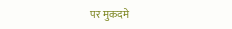पर मुकदमे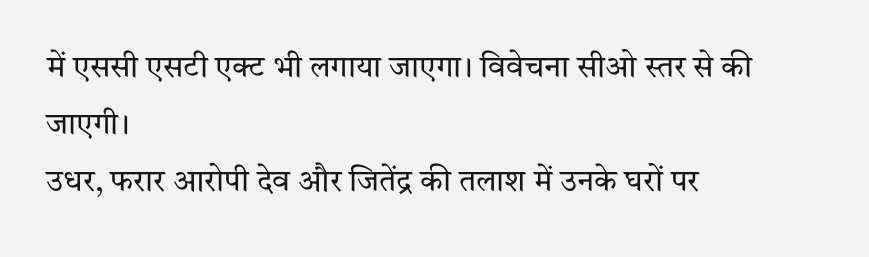में एससी एसटी एक्ट भी लगाया जाएगा। विवेचना सीओ स्तर से की जाएगी।
उधर, फरार आरोपी देव और जितेंद्र की तलाश में उनके घरों पर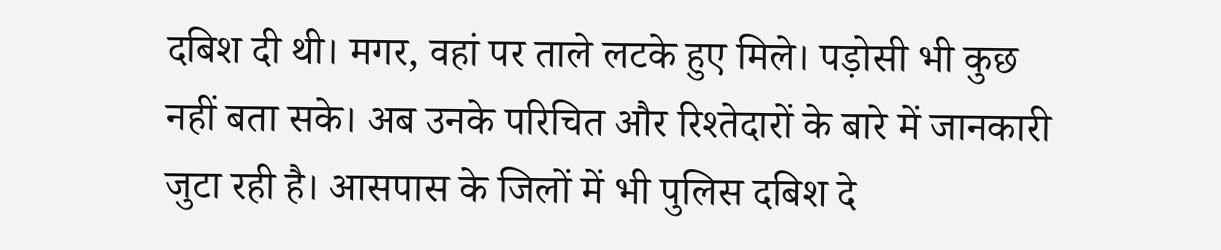दबिश दी थी। मगर, वहां पर ताले लटके हुए मिले। पड़ोसी भी कुछ नहीं बता सके। अब उनके परिचित और रिश्तेदारों के बारे में जानकारी जुटा रही है। आसपास के जिलों में भी पुलिस दबिश दे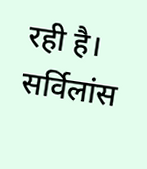रही है। सर्विलांस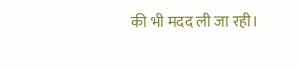की भी मदद ली जा रही।